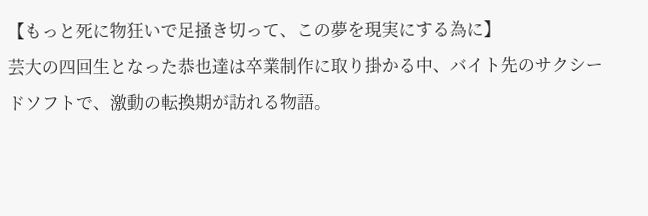【もっと死に物狂いで足掻き切って、この夢を現実にする為に】
芸大の四回生となった恭也達は卒業制作に取り掛かる中、バイト先のサクシードソフトで、激動の転換期が訪れる物語。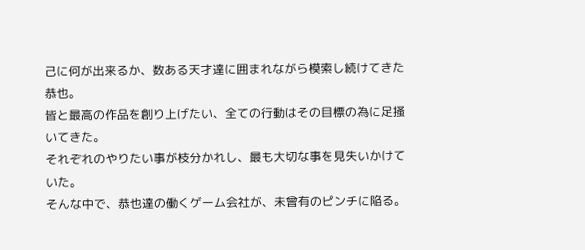己に何が出来るか、数ある天才達に囲まれながら模索し続けてきた恭也。
皆と最高の作品を創り上げたい、全ての行動はその目標の為に足掻いてきた。
それぞれのやりたい事が枝分かれし、最も大切な事を見失いかけていた。
そんな中で、恭也達の働くゲーム会社が、未曾有のピンチに陥る。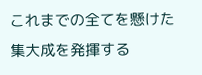これまでの全てを懸けた集大成を発揮する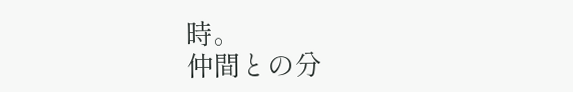時。
仲間との分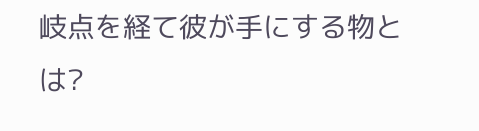岐点を経て彼が手にする物とは?